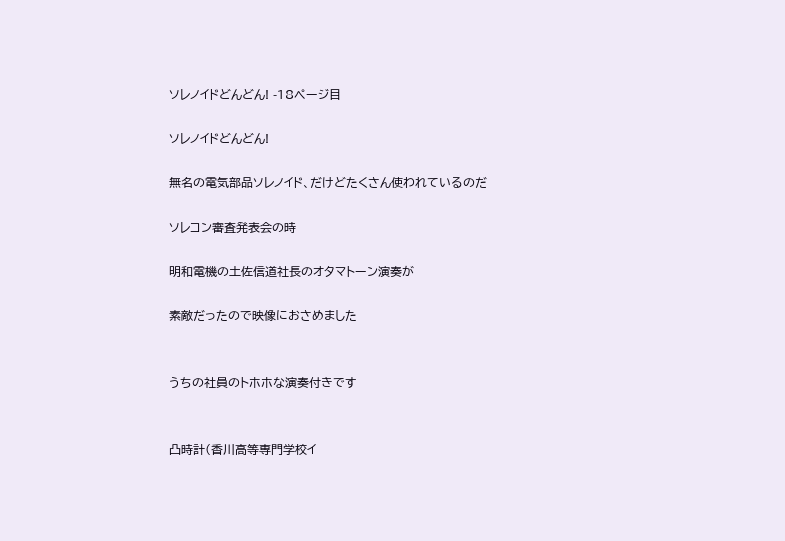ソレノイドどんどん! -18ページ目

ソレノイドどんどん!

無名の電気部品ソレノイド、だけどたくさん使われているのだ

ソレコン審査発表会の時

明和電機の土佐信道社長のオタマトーン演奏が

素敵だったので映像におさめました


うちの社員のトホホな演奏付きです


凸時計(香川高等専門学校イ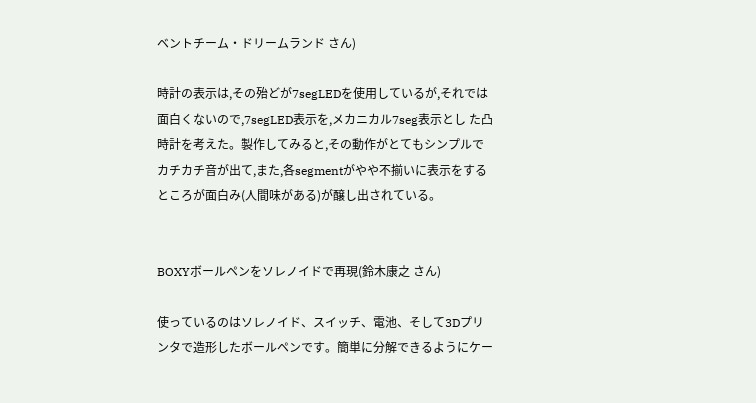ベントチーム・ドリームランド さん)

時計の表示は,その殆どが7segLEDを使用しているが,それでは面白くないので,7segLED表示を,メカニカル7seg表示とし た凸時計を考えた。製作してみると,その動作がとてもシンプルでカチカチ音が出て,また,各segmentがやや不揃いに表示をするところが面白み(人間味がある)が醸し出されている。


BOXYボールペンをソレノイドで再現(鈴木康之 さん)

使っているのはソレノイド、スイッチ、電池、そして3Dプリンタで造形したボールペンです。簡単に分解できるようにケー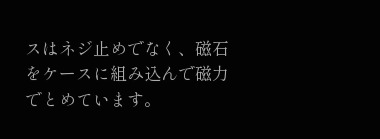スはネジ止めでなく、磁石をケースに組み込んで磁力でとめています。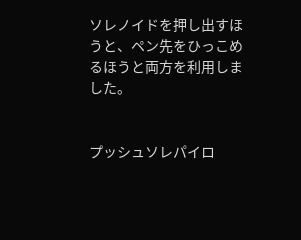ソレノイドを押し出すほうと、ペン先をひっこめるほうと両方を利用しました。


プッシュソレパイロ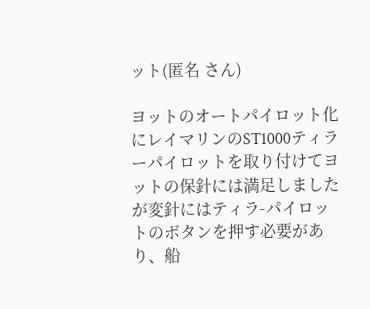ット(匿名 さん)

ヨットのオートパイロット化にレイマリンのST1000ティラーパイロットを取り付けてヨットの保針には満足しましたが変針にはティラ-パイロットのボタンを押す必要があり、船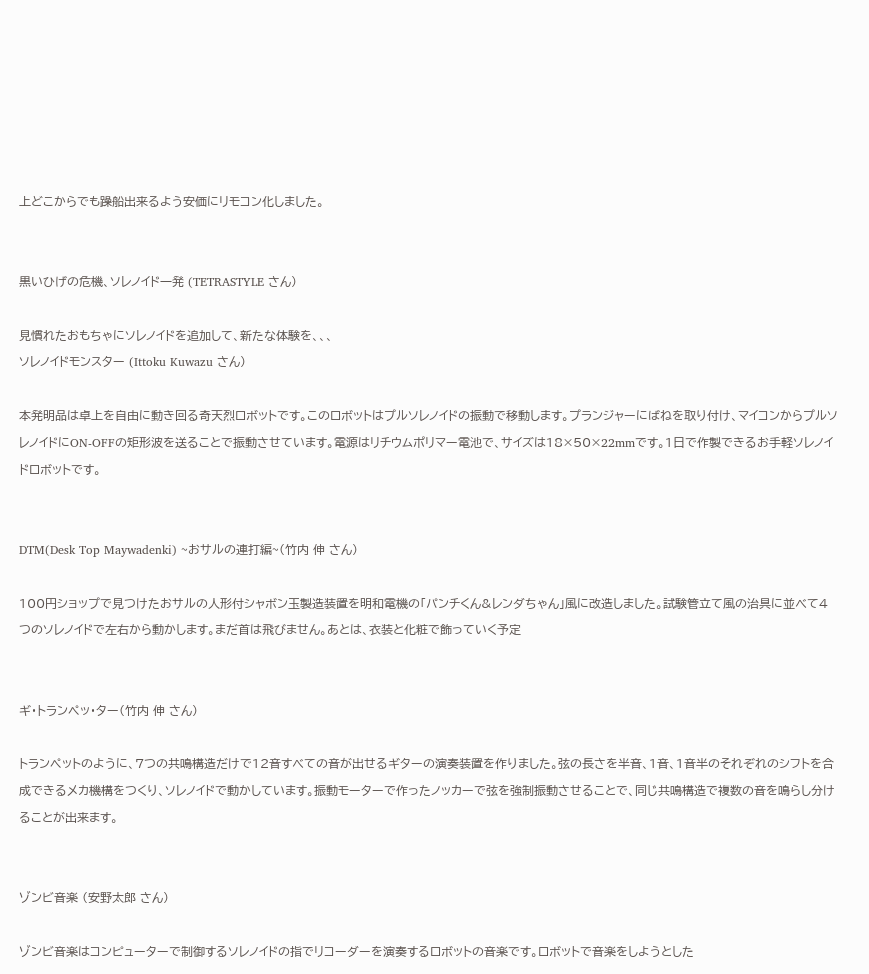上どこからでも躁船出来るよう安価にリモコン化しました。


黒いひげの危機、ソレノイド一発 (TETRASTYLE さん)

見慣れたおもちゃにソレノイドを追加して、新たな体験を、、、
ソレノイドモンスター (Ittoku Kuwazu さん)

本発明品は卓上を自由に動き回る奇天烈ロボットです。このロボットはプルソレノイドの振動で移動します。プランジャーにばねを取り付け、マイコンからプルソレノイドにON-OFFの矩形波を送ることで振動させています。電源はリチウムポリマー電池で、サイズは18×50×22mmです。1日で作製できるお手軽ソレノイドロボットです。


DTM(Desk Top Maywadenki) ~おサルの連打編~(竹内 伸 さん)

100円ショップで見つけたおサルの人形付シャボン玉製造装置を明和電機の「パンチくん&レンダちゃん」風に改造しました。試験管立て風の治具に並べて4つのソレノイドで左右から動かします。まだ首は飛びません。あとは、衣装と化粧で飾っていく予定


ギ・トランペッ・ター(竹内 伸 さん)

トランペットのように、7つの共鳴構造だけで12音すべての音が出せるギターの演奏装置を作りました。弦の長さを半音、1音、1音半のそれぞれのシフトを合成できるメカ機構をつくり、ソレノイドで動かしています。振動モーターで作ったノッカーで弦を強制振動させることで、同じ共鳴構造で複数の音を鳴らし分けることが出来ます。


ゾンビ音楽 (安野太郎 さん)

ゾンビ音楽はコンピューターで制御するソレノイドの指でリコーダーを演奏するロボットの音楽です。ロボットで音楽をしようとした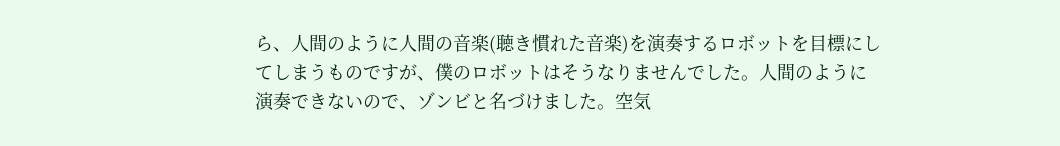ら、人間のように人間の音楽(聴き慣れた音楽)を演奏するロボットを目標にしてしまうものですが、僕のロボットはそうなりませんでした。人間のように演奏できないので、ゾンビと名づけました。空気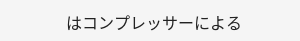はコンプレッサーによる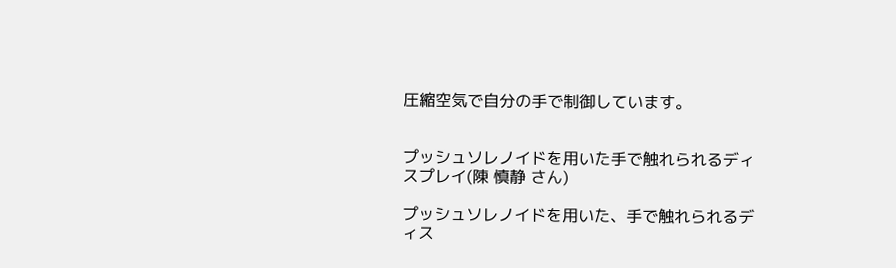圧縮空気で自分の手で制御しています。


プッシュソレノイドを用いた手で触れられるディスプレイ(陳 慎静 さん)

プッシュソレノイドを用いた、手で触れられるディス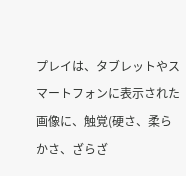プレイは、タブレットやスマートフォンに表示された画像に、触覚(硬さ、柔らかさ、ざらざ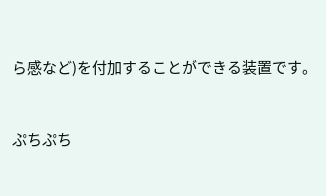ら感など)を付加することができる装置です。


ぷちぷち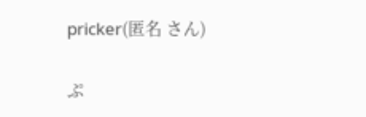pricker(匿名 さん)

ぷ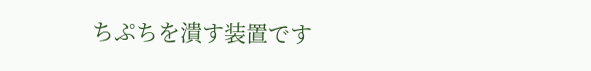ちぷちを潰す装置です